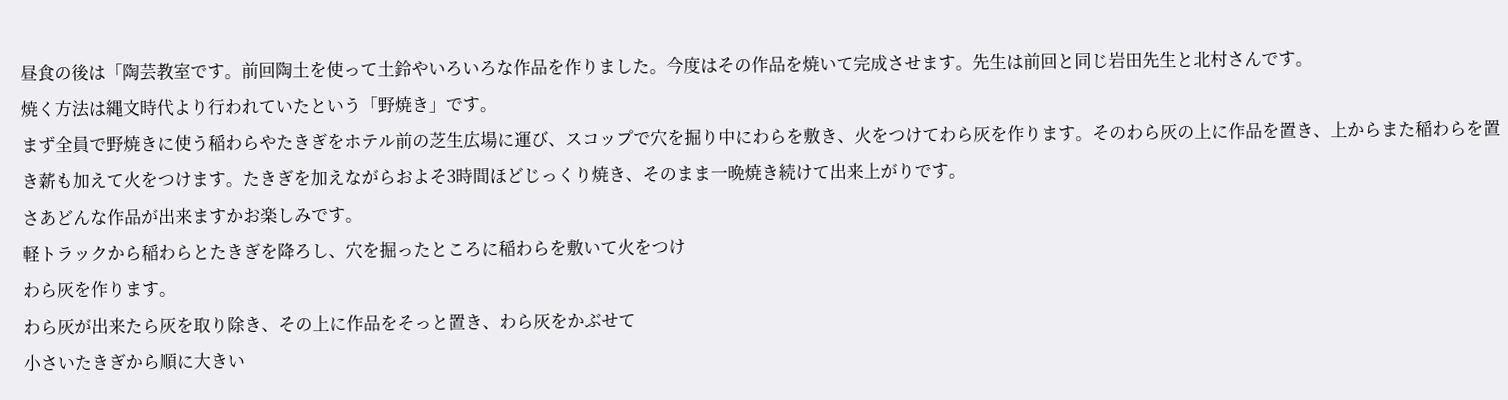昼食の後は「陶芸教室です。前回陶土を使って土鈴やいろいろな作品を作りました。今度はその作品を焼いて完成させます。先生は前回と同じ岩田先生と北村さんです。
焼く方法は縄文時代より行われていたという「野焼き」です。
まず全員で野焼きに使う稲わらやたきぎをホテル前の芝生広場に運び、スコップで穴を掘り中にわらを敷き、火をつけてわら灰を作ります。そのわら灰の上に作品を置き、上からまた稲わらを置き薪も加えて火をつけます。たきぎを加えながらおよそ3時間ほどじっくり焼き、そのまま一晩焼き続けて出来上がりです。
さあどんな作品が出来ますかお楽しみです。
軽トラックから稲わらとたきぎを降ろし、穴を掘ったところに稲わらを敷いて火をつけ
わら灰を作ります。
わら灰が出来たら灰を取り除き、その上に作品をそっと置き、わら灰をかぶせて
小さいたきぎから順に大きい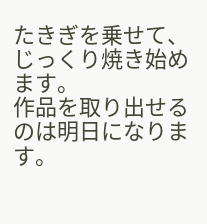たきぎを乗せて、じっくり焼き始めます。
作品を取り出せるのは明日になります。